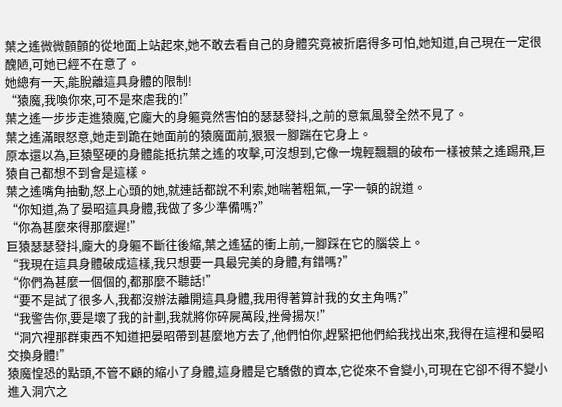葉之遙微微顫顫的從地面上站起來,她不敢去看自己的身體究竟被折磨得多可怕,她知道,自己現在一定很醜陋,可她已經不在意了。
她總有一天,能脫離這具身體的限制!
“猿魔,我喚你來,可不是來虐我的!”
葉之遙一步步走進猿魔,它龐大的身軀竟然害怕的瑟瑟發抖,之前的意氣風發全然不見了。
葉之遙滿眼怒意,她走到跪在她面前的猿魔面前,狠狠一腳踹在它身上。
原本還以為,巨猿堅硬的身體能抵抗葉之遙的攻擊,可沒想到,它像一塊輕飄飄的破布一樣被葉之遙踢飛,巨猿自己都想不到會是這樣。
葉之遙嘴角抽動,怒上心頭的她,就連話都說不利索,她喘著粗氣,一字一頓的說道。
“你知道,為了晏昭這具身體,我做了多少準備嗎?”
“你為甚麼來得那麼遲!”
巨猿瑟瑟發抖,龐大的身軀不斷往後縮,葉之遙猛的衝上前,一腳踩在它的腦袋上。
“我現在這具身體破成這樣,我只想要一具最完美的身體,有錯嗎?”
“你們為甚麼一個個的,都那麼不聽話!”
“要不是試了很多人,我都沒辦法離開這具身體,我用得著算計我的女主角嗎?”
“我警告你,要是壞了我的計劃,我就將你碎屍萬段,挫骨揚灰!”
“洞穴裡那群東西不知道把晏昭帶到甚麼地方去了,他們怕你,趕緊把他們給我找出來,我得在這裡和晏昭交換身體!”
猿魔惶恐的點頭,不管不顧的縮小了身體,這身體是它驕傲的資本,它從來不會變小,可現在它卻不得不變小進入洞穴之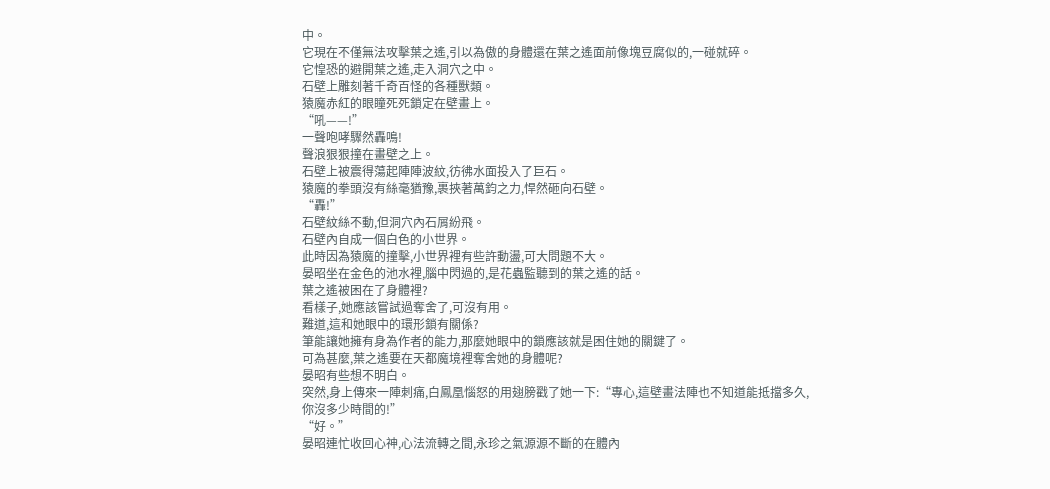中。
它現在不僅無法攻擊葉之遙,引以為傲的身體還在葉之遙面前像塊豆腐似的,一碰就碎。
它惶恐的避開葉之遙,走入洞穴之中。
石壁上雕刻著千奇百怪的各種獸類。
猿魔赤紅的眼瞳死死鎖定在壁畫上。
“吼——!”
一聲咆哮驟然轟鳴!
聲浪狠狠撞在畫壁之上。
石壁上被震得蕩起陣陣波紋,彷彿水面投入了巨石。
猿魔的拳頭沒有絲毫猶豫,裹挾著萬鈞之力,悍然砸向石壁。
“轟!”
石壁紋絲不動,但洞穴內石屑紛飛。
石壁內自成一個白色的小世界。
此時因為猿魔的撞擊,小世界裡有些許動盪,可大問題不大。
晏昭坐在金色的池水裡,腦中閃過的,是花蟲監聽到的葉之遙的話。
葉之遙被困在了身體裡?
看樣子,她應該嘗試過奪舍了,可沒有用。
難道,這和她眼中的環形鎖有關係?
筆能讓她擁有身為作者的能力,那麼她眼中的鎖應該就是困住她的關鍵了。
可為甚麼,葉之遙要在天都魔境裡奪舍她的身體呢?
晏昭有些想不明白。
突然,身上傳來一陣刺痛,白鳳凰惱怒的用翅膀戳了她一下:“專心,這壁畫法陣也不知道能抵擋多久,你沒多少時間的!”
“好。”
晏昭連忙收回心神,心法流轉之間,永珍之氣源源不斷的在體內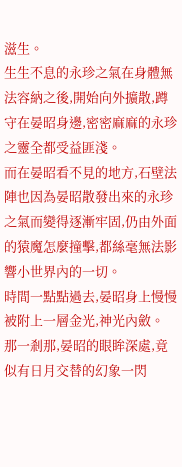滋生。
生生不息的永珍之氣在身體無法容納之後,開始向外擴散,蹲守在晏昭身邊,密密麻麻的永珍之靈全都受益匪淺。
而在晏昭看不見的地方,石壁法陣也因為晏昭散發出來的永珍之氣而變得逐漸牢固,仍由外面的猿魔怎麼撞擊,都絲毫無法影響小世界內的一切。
時間一點點過去,晏昭身上慢慢被附上一層金光,神光內斂。
那一剎那,晏昭的眼眸深處,竟似有日月交替的幻象一閃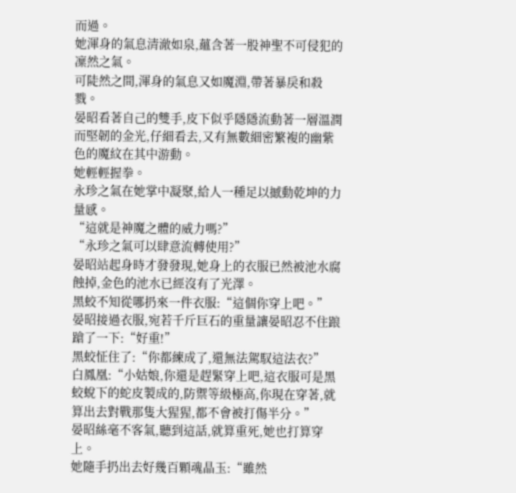而過。
她渾身的氣息清澈如泉,蘊含著一股神聖不可侵犯的凜然之氣。
可陡然之間,渾身的氣息又如魔淵,帶著暴戾和殺戮。
晏昭看著自己的雙手,皮下似乎隱隱流動著一層溫潤而堅韌的金光,仔細看去,又有無數細密繁複的幽紫色的魔紋在其中游動。
她輕輕握拳。
永珍之氣在她掌中凝聚,給人一種足以撼動乾坤的力量感。
“這就是神魔之體的威力嗎?”
“永珍之氣可以肆意流轉使用?”
晏昭站起身時才發發現,她身上的衣服已然被池水腐蝕掉,金色的池水已經沒有了光澤。
黑蛟不知從哪扔來一件衣服:“這個你穿上吧。”
晏昭接過衣服,宛若千斤巨石的重量讓晏昭忍不住踉蹌了一下:“好重!”
黑蛟怔住了:“你都練成了,還無法駕馭這法衣?”
白鳳凰:“小姑娘,你還是趕緊穿上吧,這衣服可是黑蛟蛻下的蛇皮製成的,防禦等級極高,你現在穿著,就算出去對戰那隻大猩猩,都不會被打傷半分。”
晏昭絲毫不客氣,聽到這話,就算重死,她也打算穿上。
她隨手扔出去好幾百顆魂晶玉:“雖然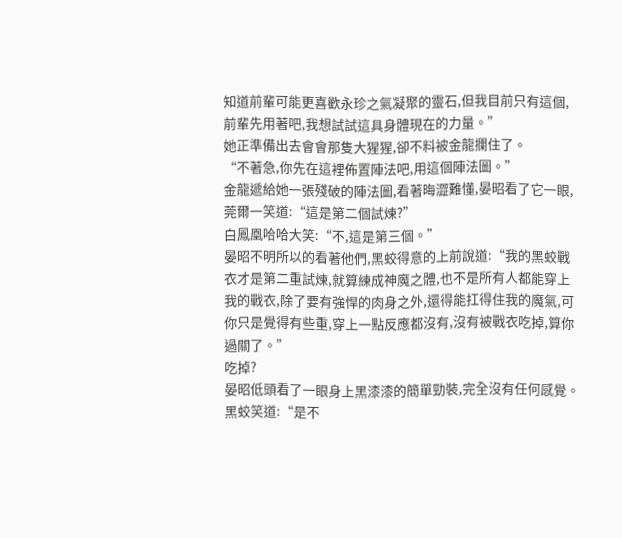知道前輩可能更喜歡永珍之氣凝聚的靈石,但我目前只有這個,前輩先用著吧,我想試試這具身體現在的力量。”
她正準備出去會會那隻大猩猩,卻不料被金龍攔住了。
“不著急,你先在這裡佈置陣法吧,用這個陣法圖。”
金龍遞給她一張殘破的陣法圖,看著晦澀難懂,晏昭看了它一眼,莞爾一笑道:“這是第二個試煉?”
白鳳凰哈哈大笑:“不,這是第三個。”
晏昭不明所以的看著他們,黑蛟得意的上前說道:“我的黑蛟戰衣才是第二重試煉,就算練成神魔之體,也不是所有人都能穿上我的戰衣,除了要有強悍的肉身之外,還得能扛得住我的魔氣,可你只是覺得有些重,穿上一點反應都沒有,沒有被戰衣吃掉,算你過關了。”
吃掉?
晏昭低頭看了一眼身上黑漆漆的簡單勁裝,完全沒有任何感覺。
黑蛟笑道:“是不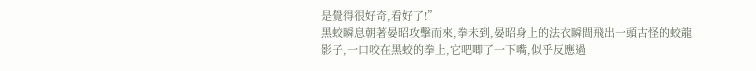是覺得很好奇,看好了!”
黑蛟瞬息朝著晏昭攻擊而來,拳未到,晏昭身上的法衣瞬間飛出一頭古怪的蛟龍影子,一口咬在黑蛟的拳上,它吧唧了一下嘴,似乎反應過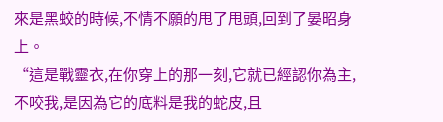來是黑蛟的時候,不情不願的甩了甩頭,回到了晏昭身上。
“這是戰靈衣,在你穿上的那一刻,它就已經認你為主,不咬我,是因為它的底料是我的蛇皮,且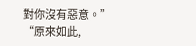對你沒有惡意。”
“原來如此,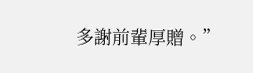多謝前輩厚贈。”